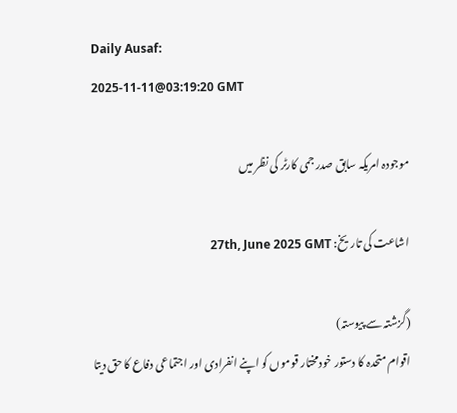Daily Ausaf:
2025-11-11@03:19:20 GMT

موجودہ امریکہ سابق صدر جمی کارٹر کی نظر میں

اشاعت کی تاریخ: 27th, June 2025 GMT

(گزشتہ سے پیوستہ)
اقوام متحدہ کا دستور خودمختار قوموں کو اپنے انفرادی اور اجتماعی دفاع کا حق دیتا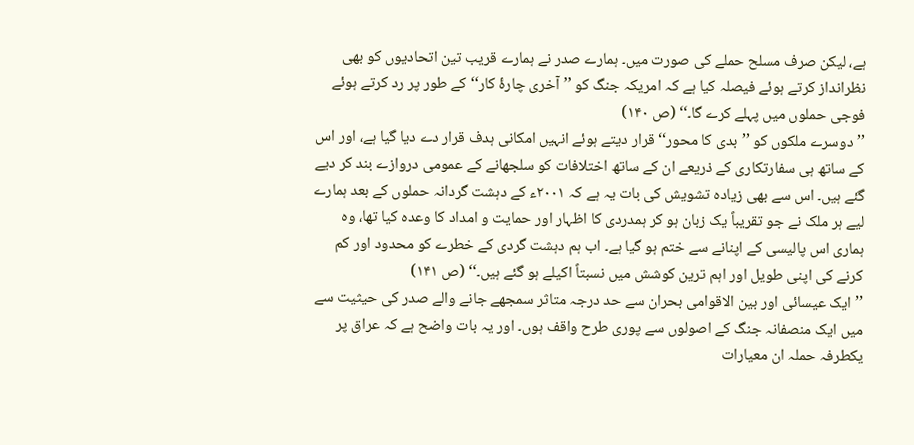ہے، لیکن صرف مسلح حملے کی صورت میں۔ ہمارے صدر نے ہمارے قریب تین اتحادیوں کو بھی نظرانداز کرتے ہوئے فیصلہ کیا ہے کہ امریکہ جنگ کو ’’آخری چارۂ کار‘‘ کے طور پر رد کرتے ہوئے فوجی حملوں میں پہلے کرے گا۔‘‘ (ص ۱۴۰)
’’دوسرے ملکوں کو ’’بدی کا محور‘‘ قرار دیتے ہوئے انہیں امکانی ہدف قرار دے دیا گیا ہے، اور اس کے ساتھ ہی سفارتکاری کے ذریعے ان کے ساتھ اختلافات کو سلجھانے کے عمومی دروازے بند کر دیے گئے ہیں۔ اس سے بھی زیادہ تشویش کی بات یہ ہے کہ ۲۰۰۱ء کے دہشت گردانہ حملوں کے بعد ہمارے لیے ہر ملک نے جو تقریباً یک زبان ہو کر ہمدردی کا اظہار اور حمایت و امداد کا وعدہ کیا تھا، وہ ہماری اس پالیسی کے اپنانے سے ختم ہو گیا ہے۔ اب ہم دہشت گردی کے خطرے کو محدود اور کم کرنے کی اپنی طویل اور اہم ترین کوشش میں نسبتاً اکیلے ہو گئے ہیں۔‘‘ (ص ۱۴۱)
’’ایک عیسائی اور بین الاقوامی بحران سے حد درجہ متاثر سمجھے جانے والے صدر کی حیثیت سے میں ایک منصفانہ جنگ کے اصولوں سے پوری طرح واقف ہوں۔ اور یہ بات واضح ہے کہ عراق پر یکطرفہ حملہ ان معیارات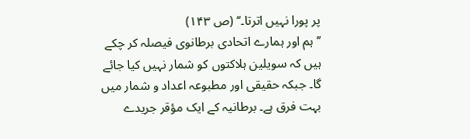پر پورا نہیں اترتا۔‘‘ (ص ۱۴۳)
’’ہم اور ہمارے اتحادی برطانوی فیصلہ کر چکے ہیں کہ سویلین ہلاکتوں کو شمار نہیں کیا جائے گا۔ جبکہ حقیقی اور مطبوعہ اعداد و شمار میں بہت فرق ہے۔ برطانیہ کے ایک مؤقر جریدے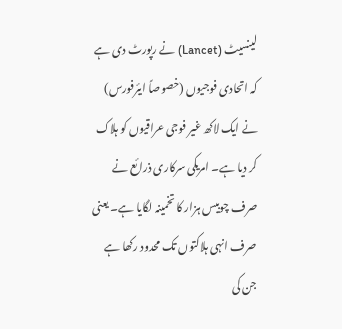لینسیٹ (Lancet) نے رپورٹ دی ہے کہ اتحادی فوجیوں (خصوصاً ایئرفورس) نے ایک لاکھ غیر فوجی عراقیوں کو ہلاک کر دیا ہے۔ امریکی سرکاری ذرائع نے صرف چوبیس ہزار کا تخمینہ لگایا ہے۔ یعنی صرف انہی ہلاکتوں تک محدود رکھا ہے جن کی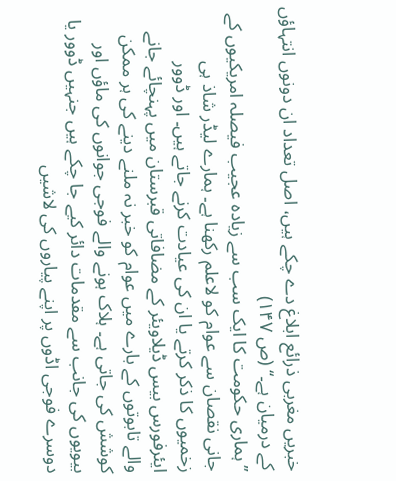خبریں مغربی ذرائع ابلاغ دے چکے ہیں، اصل تعداد ان دونوں انتہاؤں کے درمیان ہے۔‘‘ (ص ۱۴۷)
’’ہماری حکومت کا ایک سب سے زیادہ عجیب فیصلہ امریکیوں کے جانی نقصان سے عوام کو لاعلم رکھنا ہے۔ ہمارے لیڈر شاذ ہی زخمیوں کا ذکر کرتے یا ان کی عیادت کرنے جاتے ہیں۔ اور ڈوور ایئرفورس بیس ڈیلاویئر کے مضافاتی قبرستان میں پہنچائے جانے والے تابوتوں کے بارے میں عوام کو خبر نہ ملنے دینے کی ہر ممکن کوشش کی جاتی ہے۔ ہلاک ہونے والے فوجی جوانوں کی ماؤں اور بیویوں کی جانب سے مقدمات دائر کیے جا چکے ہیں جنہیں ڈوور یا دوسرے فوجی اڈوں پر اپنے پیاروں کی لاشیں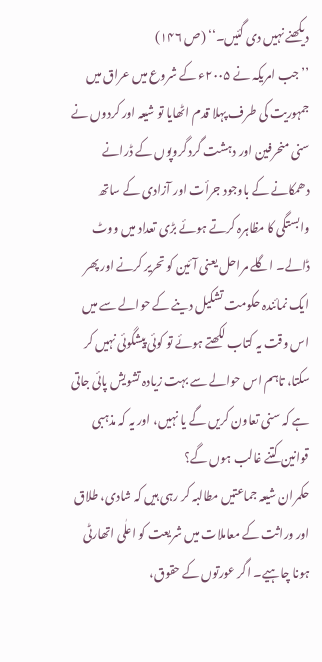دیکھنے نہیں دی گئیں۔‘‘ (ص ۱۴۶)
’’جب امریکہ نے ۲۰۰۵ء کے شروع میں عراق میں جمہوریت کی طرف پہلا قدم اٹھایا تو شیعہ اور کردوں نے سنی منحرفین اور دہشت گرد گروپوں کے ڈرانے دھمکانے کے باوجود جرأت اور آزادی کے ساتھ وابستگی کا مظاہرہ کرتے ہوئے بڑی تعداد میں ووٹ ڈالے۔ اگلے مراحل یعنی آئین کو تحریر کرنے اور پھر ایک نمائندہ حکومت تشکیل دینے کے حوالے سے میں اس وقت یہ کتاب لکھتے ہوئے تو کوئی پیشگوئی نہیں کر سکتا، تاہم اس حوالے سے بہت زیادہ تشویش پائی جاتی ہے کہ سنی تعاون کریں گے یا نہیں، اور یہ کہ مذہبی قوانین کتنے غالب ہوں گے؟
حکمران شیعہ جماعتیں مطالبہ کر رہی ہیں کہ شادی، طلاق اور وراثت کے معاملات میں شریعت کو اعلٰی اتھارٹی ہونا چاہیے۔ اگر عورتوں کے حقوق،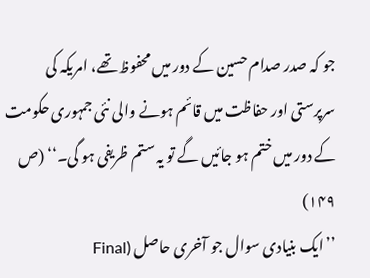جو کہ صدر صدام حسین کے دور میں محفوظ تھے، امریکہ کی سرپرستی اور حفاظت میں قائم ہونے والی نئی جمہوری حکومت کے دور میں ختم ہو جائیں گے تو یہ ستم ظریفی ہو گی۔‘‘ (ص ۱۴۹)
’’ایک بنیادی سوال جو آخری حاصل (Final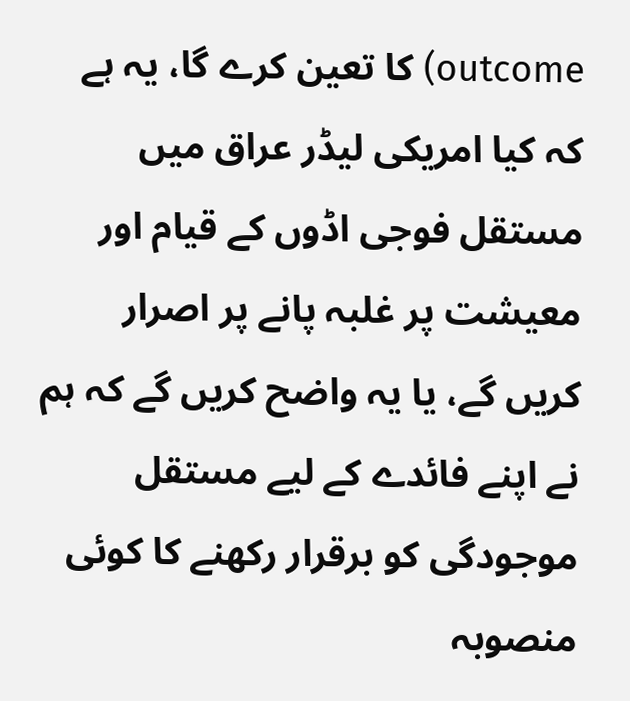outcome) کا تعین کرے گا، یہ ہے کہ کیا امریکی لیڈر عراق میں مستقل فوجی اڈوں کے قیام اور معیشت پر غلبہ پانے پر اصرار کریں گے، یا یہ واضح کریں گے کہ ہم نے اپنے فائدے کے لیے مستقل موجودگی کو برقرار رکھنے کا کوئی منصوبہ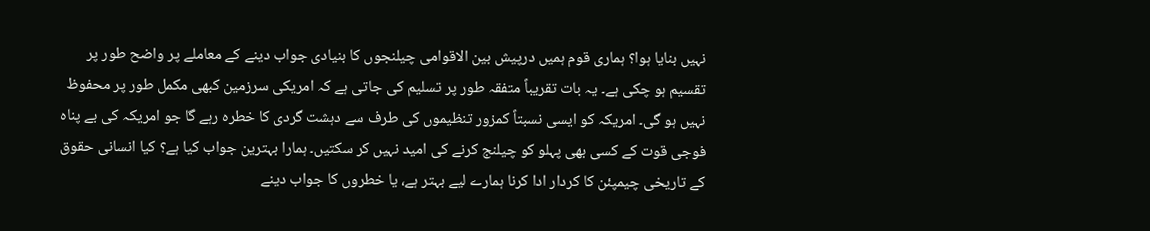نہیں بنایا ہوا؟ ہماری قوم ہمیں درپیش بین الاقوامی چیلنجوں کا بنیادی جواب دینے کے معاملے پر واضح طور پر تقسیم ہو چکی ہے۔ یہ بات تقریباً متفقہ طور پر تسلیم کی جاتی ہے کہ امریکی سرزمین کبھی مکمل طور پر محفوظ نہیں ہو گی۔ امریکہ کو ایسی نسبتاً کمزور تنظیموں کی طرف سے دہشت گردی کا خطرہ رہے گا جو امریکہ کی بے پناہ فوجی قوت کے کسی بھی پہلو کو چیلنج کرنے کی امید نہیں کر سکتیں۔ ہمارا بہترین جواب کیا ہے؟ کیا انسانی حقوق کے تاریخی چیمپئن کا کردار ادا کرنا ہمارے لیے بہتر ہے، یا خطروں کا جواب دینے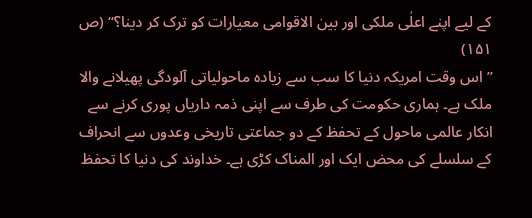کے لیے اپنے اعلٰی ملکی اور بین الاقوامی معیارات کو ترک کر دینا؟‘‘ (ص ۱۵۱)
’’اس وقت امریکہ دنیا کا سب سے زیادہ ماحولیاتی آلودگی پھیلانے والا ملک ہے۔ ہماری حکومت کی طرف سے اپنی ذمہ داریاں پوری کرنے سے انکار عالمی ماحول کے تحفظ کے دو جماعتی تاریخی وعدوں سے انحراف کے سلسلے کی محض ایک اور المناک کڑی ہے۔ خداوند کی دنیا کا تحفظ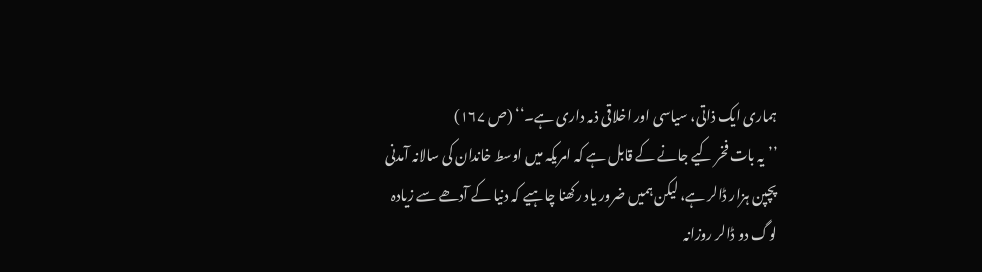ہماری ایک ذاتی، سیاسی اور اخلاقی ذمہ داری ہے۔‘‘ (ص ۱۶۷)
’’یہ بات فخر کیے جانے کے قابل ہے کہ امریکہ میں اوسط خاندان کی سالانہ آمدنی پچپن ہزار ڈالر ہے، لیکن ہمیں ضرور یاد رکھنا چاہیے کہ دنیا کے آدھے سے زیادہ لوگ دو ڈالر روزانہ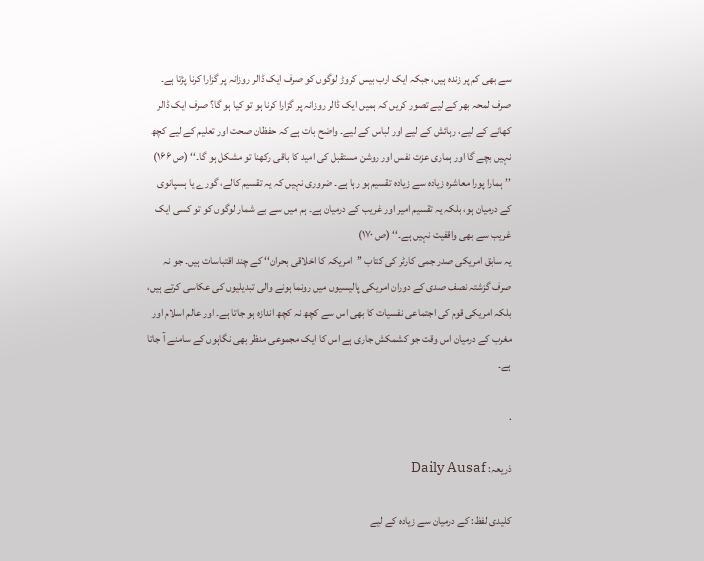سے بھی کم پر زندہ ہیں، جبکہ ایک ارب بیس کروڑ لوگوں کو صرف ایک ڈالر روزانہ پر گزارا کرنا پڑتا ہے۔ صرف لمحہ بھر کے لیے تصور کریں کہ ہمیں ایک ڈالر روزانہ پر گزارا کرنا ہو تو کیا ہو گا؟ صرف ایک ڈالر کھانے کے لیے، رہائش کے لیے اور لباس کے لیے۔ واضح بات ہے کہ حفظان صحت اور تعلیم کے لیے کچھ نہیں بچے گا اور ہماری عزت نفس اور روشن مستقبل کی امید کا باقی رکھنا تو مشکل ہو گا۔‘‘ (ص ۱۶۶)
’’ہمارا پورا معاشرہ زیادہ سے زیادہ تقسیم ہو رہا ہے۔ ضروری نہیں کہ یہ تقسیم کالے، گورے یا ہسپانوی کے درمیان ہو، بلکہ یہ تقسیم امیر اور غریب کے درمیان ہے۔ ہم میں سے بے شمار لوگوں کو تو کسی ایک غریب سے بھی واقفیت نہیں ہے۔‘‘ (ص ۱۷۰)
یہ سابق امریکی صدر جمی کارٹر کی کتاب ’’امریکہ کا اخلاقی بحران‘‘ کے چند اقتباسات ہیں۔ جو نہ صرف گزشتہ نصف صدی کے دوران امریکی پالیسیوں میں رونما ہونے والی تبدیلیوں کی عکاسی کرتے ہیں، بلکہ امریکی قوم کی اجتماعی نفسیات کا بھی اس سے کچھ نہ کچھ اندازہ ہو جاتا ہے۔ اور عالم اسلام اور مغرب کے درمیان اس وقت جو کشمکش جاری ہے اس کا ایک مجموعی منظر بھی نگاہوں کے سامنے آ جاتا ہے۔

.

ذریعہ: Daily Ausaf

کلیدی لفظ: کے درمیان سے زیادہ کے لیے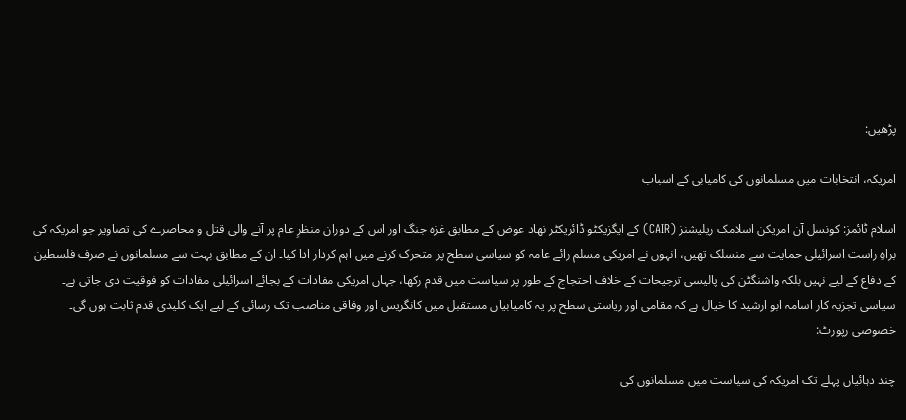پڑھیں:

امریکہ، انتخابات میں مسلمانوں کی کامیابی کے اسباب

اسلام ٹائمز: کونسل آن امریکن اسلامک ریلیشنز (CAIR) کے ایگزیکٹو ڈائریکٹر نهاد عوض کے مطابق غزہ جنگ اور اس کے دوران منظرِ عام پر آنے والی قتل و محاصرے کی تصاویر جو امریکہ کی براہِ راست اسرائیلی حمایت سے منسلک تھیں، انہوں نے امریکی مسلم رائے عامہ کو سیاسی سطح پر متحرک کرنے میں اہم کردار ادا کیا۔ ان کے مطابق بہت سے مسلمانوں نے صرف فلسطین کے دفاع کے لیے نہیں بلکہ واشنگٹن کی پالیسی ترجیحات کے خلاف احتجاج کے طور پر سیاست میں قدم رکھا، جہاں امریکی مفادات کے بجائے اسرائیلی مفادات کو فوقیت دی جاتی ہے۔ سیاسی تجزیہ کار اسامہ ابو ارشید کا خیال ہے کہ مقامی اور ریاستی سطح پر یہ کامیابیاں مستقبل میں کانگریس اور وفاقی مناصب تک رسائی کے لیے ایک کلیدی قدم ثابت ہوں گی۔ خصوصی رپورٹ:

چند دہائیاں پہلے تک امریکہ کی سیاست میں مسلمانوں کی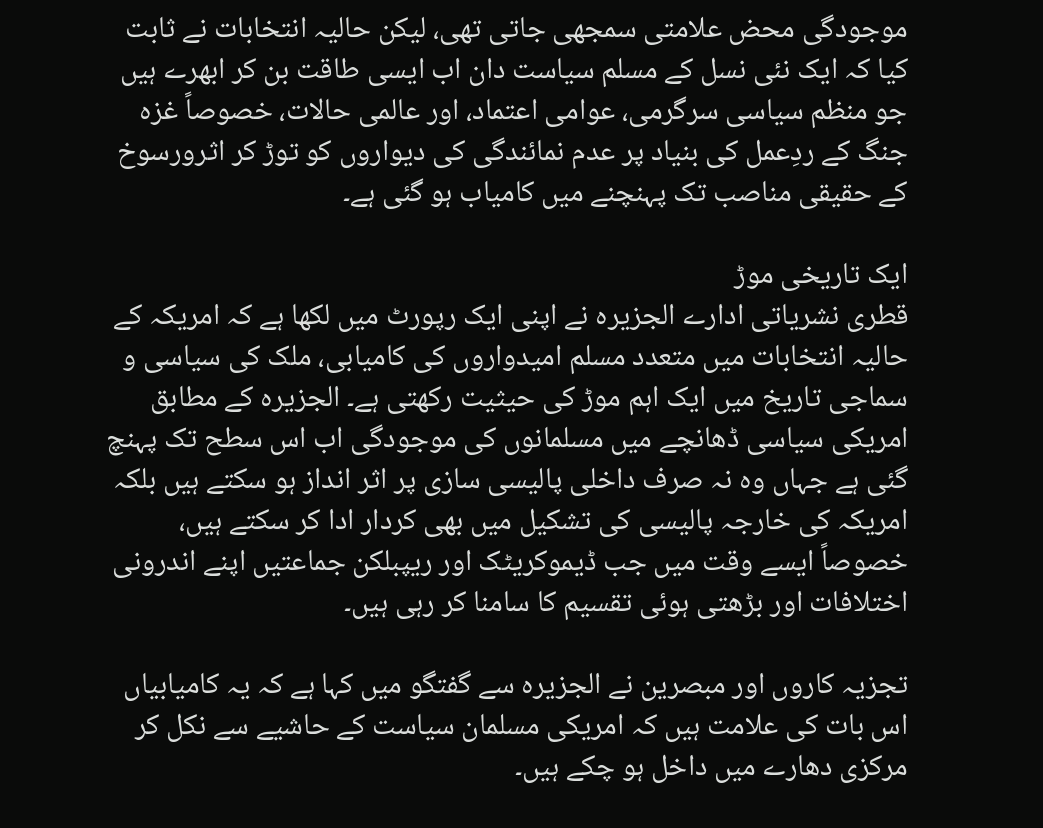موجودگی محض علامتی سمجھی جاتی تھی، لیکن حالیہ انتخابات نے ثابت کیا کہ ایک نئی نسل کے مسلم سیاست دان اب ایسی طاقت بن کر ابھرے ہیں جو منظم سیاسی سرگرمی، عوامی اعتماد، اور عالمی حالات، خصوصاً غزہ جنگ کے ردِعمل کی بنیاد پر عدم نمائندگی کی دیواروں کو توڑ کر اثرورسوخ کے حقیقی مناصب تک پہنچنے میں کامیاب ہو گئی ہے۔

ایک تاریخی موڑ
قطری نشریاتی ادارے الجزیرہ نے اپنی ایک رپورٹ میں لکھا ہے کہ امریکہ کے حالیہ انتخابات میں متعدد مسلم امیدواروں کی کامیابی، ملک کی سیاسی و سماجی تاریخ میں ایک اہم موڑ کی حیثیت رکھتی ہے۔ الجزیرہ کے مطابق امریکی سیاسی ڈھانچے میں مسلمانوں کی موجودگی اب اس سطح تک پہنچ گئی ہے جہاں وہ نہ صرف داخلی پالیسی سازی پر اثر انداز ہو سکتے ہیں بلکہ امریکہ کی خارجہ پالیسی کی تشکیل میں بھی کردار ادا کر سکتے ہیں، خصوصاً ایسے وقت میں جب ڈیموکریٹک اور ریپبلکن جماعتیں اپنے اندرونی اختلافات اور بڑھتی ہوئی تقسیم کا سامنا کر رہی ہیں۔

تجزیہ کاروں اور مبصرین نے الجزیرہ سے گفتگو میں کہا ہے کہ یہ کامیابیاں اس بات کی علامت ہیں کہ امریکی مسلمان سیاست کے حاشیے سے نکل کر مرکزی دھارے میں داخل ہو چکے ہیں۔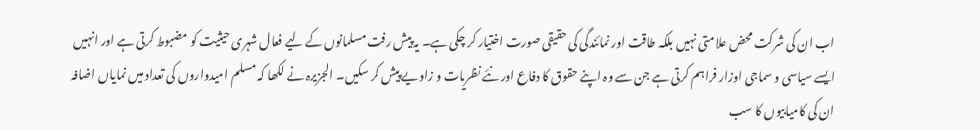اب ان کی شرکت محض علامتی نہیں بلکہ طاقت اور نمائندگی کی حقیقی صورت اختیار کر چکی ہے۔ یہ پیش رفت مسلمانوں کے لیے فعال شہری حیثیت کو مضبوط کرتی ہے اور انہیں ایسے سیاسی و سماجی اوزار فراہم کرتی ہے جن سے وہ اپنے حقوق کا دفاع اور نئے نظریات و زاویے پیش کر سکیں۔ الجزیرہ نے لکھا کہ مسلم امیدواروں کی تعداد میں نمایاں اضافہ ان کی کامیابیوں کا سب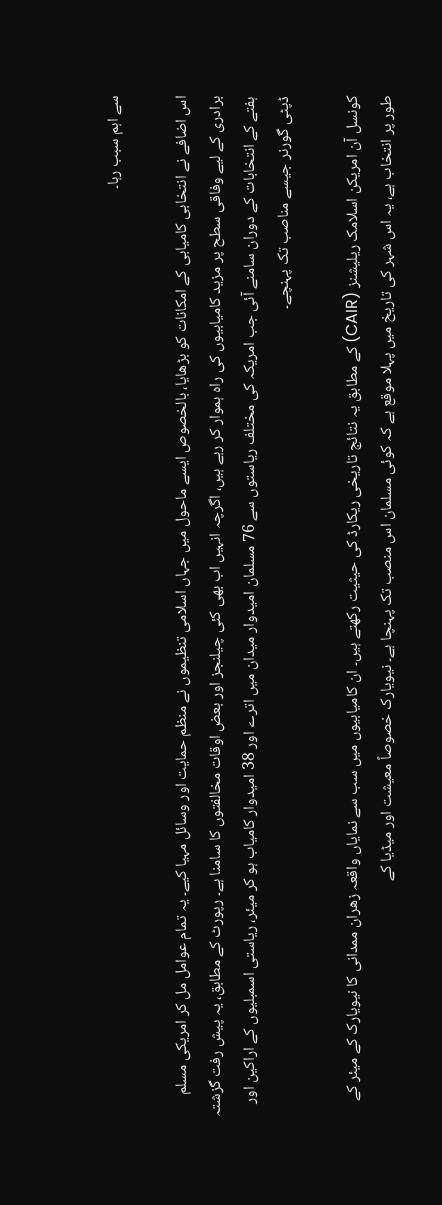سے اہم سبب رہا۔

اس اضافے نے انتخابی کامیابی کے امکانات کو بڑھایا، بالخصوص ایسے ماحول میں جہاں اسلامی تنظیموں نے منظم حمایت اور وسائل مہیا کیے۔ یہ تمام عوامل مل کر امریکی مسلم برادری کے لیے وفاقی سطح پر مزید کامیابیوں کی راہ ہموار کر رہے ہیں، اگرچہ انہیں اب بھی کئی چیلنجز اور بعض اوقات مخالفتوں کا سامنا ہے۔ رپورٹ کے مطابق، یہ پیش رفت گزشتہ ہفتے کے انتخابات کے دوران سامنے آئی جب امریکہ کی مختلف ریاستوں سے 76 مسلمان امیدوار میدان میں اترے اور 38 امیدوار کامیاب ہو کر میئر، ریاستی اسمبلیوں کے اراکین اور ڈپٹی گورنر جیسے مناصب تک پہنچے۔

کونسل آن امریکن اسلامک ریلیشنز (CAIR) کے مطابق یہ نتائج تاریخی ریکارڈ کی حیثیت رکھتے ہیں۔ ان کامیابیوں میں سب سے نمایاں واقعہ زهران ممدانی کا نیویارک کے میئر کے طور پر انتخاب ہے، یہ اس شہر کی تاریخ میں پہلا موقع ہے کہ کوئی مسلمان اس منصب تک پہنچا ہے۔ نیویارک خصوصاً معیشت اور میڈیا کے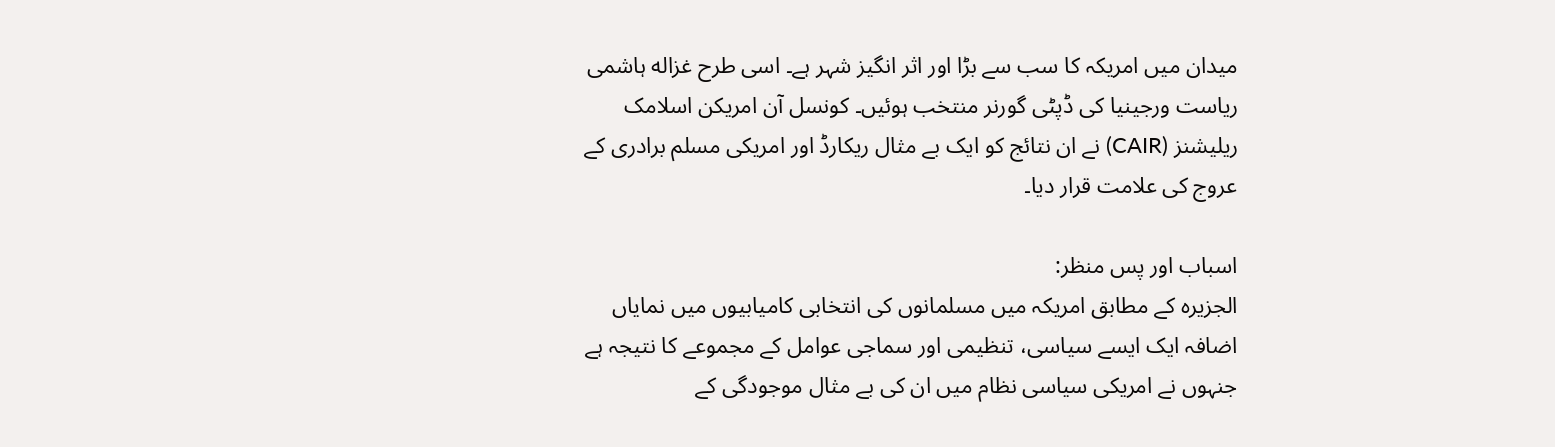میدان میں امریکہ کا سب سے بڑا اور اثر انگیز شہر ہے۔ اسی طرح غزاله ہاشمی ریاست ورجینیا کی ڈپٹی گورنر منتخب ہوئیں۔ کونسل آن امریکن اسلامک ریلیشنز (CAIR) نے ان نتائج کو ایک بے مثال ریکارڈ اور امریکی مسلم برادری کے عروج کی علامت قرار دیا۔

اسباب اور پس منظر:
الجزیرہ کے مطابق امریکہ میں مسلمانوں کی انتخابی کامیابیوں میں نمایاں اضافہ ایک ایسے سیاسی، تنظیمی اور سماجی عوامل کے مجموعے کا نتیجہ ہے جنہوں نے امریکی سیاسی نظام میں ان کی بے مثال موجودگی کے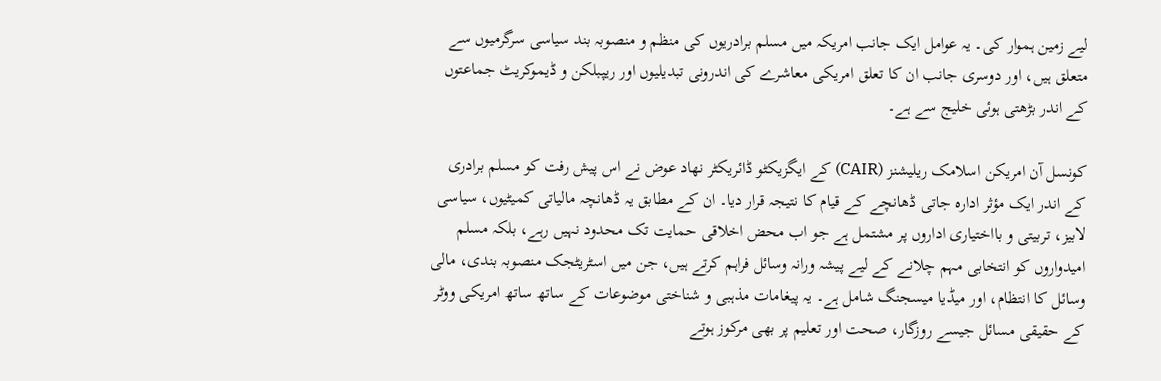لیے زمین ہموار کی۔ یہ عوامل ایک جانب امریکہ میں مسلم برادریوں کی منظم و منصوبہ بند سیاسی سرگرمیوں سے متعلق ہیں، اور دوسری جانب ان کا تعلق امریکی معاشرے کی اندرونی تبدیلیوں اور ریپبلکن و ڈیموکریٹ جماعتوں کے اندر بڑھتی ہوئی خلیج سے ہے۔

کونسل آن امریکن اسلامک ریلیشنز (CAIR) کے ایگزیکٹو ڈائریکٹر نهاد عوض نے اس پیش رفت کو مسلم برادری کے اندر ایک مؤثر ادارہ جاتی ڈھانچے کے قیام کا نتیجہ قرار دیا۔ ان کے مطابق یہ ڈھانچہ مالیاتی کمیٹیوں، سیاسی لابیز، تربیتی و بااختیاری اداروں پر مشتمل ہے جو اب محض اخلاقی حمایت تک محدود نہیں رہے، بلکہ مسلم امیدواروں کو انتخابی مہم چلانے کے لیے پیشہ ورانہ وسائل فراہم کرتے ہیں، جن میں اسٹریٹجک منصوبہ بندی، مالی وسائل کا انتظام، اور میڈیا میسجنگ شامل ہے۔ یہ پیغامات مذہبی و شناختی موضوعات کے ساتھ ساتھ امریکی ووٹر کے حقیقی مسائل جیسے روزگار، صحت اور تعلیم پر بھی مرکوز ہوتے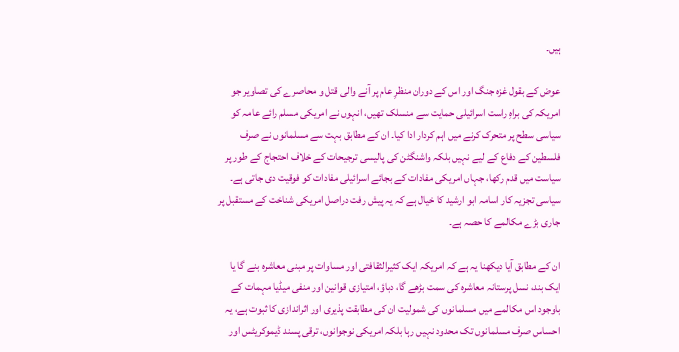ہیں۔

عوض کے بقول غزہ جنگ اور اس کے دوران منظرِ عام پر آنے والی قتل و محاصرے کی تصاویر جو امریکہ کی براہِ راست اسرائیلی حمایت سے منسلک تھیں، انہوں نے امریکی مسلم رائے عامہ کو سیاسی سطح پر متحرک کرنے میں اہم کردار ادا کیا۔ ان کے مطابق بہت سے مسلمانوں نے صرف فلسطین کے دفاع کے لیے نہیں بلکہ واشنگٹن کی پالیسی ترجیحات کے خلاف احتجاج کے طور پر سیاست میں قدم رکھا، جہاں امریکی مفادات کے بجائے اسرائیلی مفادات کو فوقیت دی جاتی ہے۔ سیاسی تجزیہ کار اسامہ ابو ارشید کا خیال ہے کہ یہ پیش رفت دراصل امریکی شناخت کے مستقبل پر جاری بڑے مکالمے کا حصہ ہے۔

ان کے مطابق آیا دیکھنا یہ ہے کہ امریکہ ایک کثیرالثقافتی اور مساوات پر مبنی معاشرہ بنے گا یا ایک بند، نسل پرستانہ معاشرہ کی سمت بڑھے گا، دباؤ، امتیازی قوانین اور منفی میڈیا مہمات کے باوجود اس مکالمے میں مسلمانوں کی شمولیت ان کی مطابقت پذیری اور اثراندازی کا ثبوت ہے، یہ احساس صرف مسلمانوں تک محدود نہیں رہا بلکہ امریکی نوجوانوں، ترقی پسند ڈیموکریٹس اور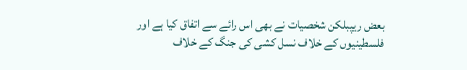بعض ریپبلکن شخصیات نے بھی اس رائے سے اتفاق کیا ہے اور فلسطینیوں کے خلاف نسل کشی کی جنگ کے خلاف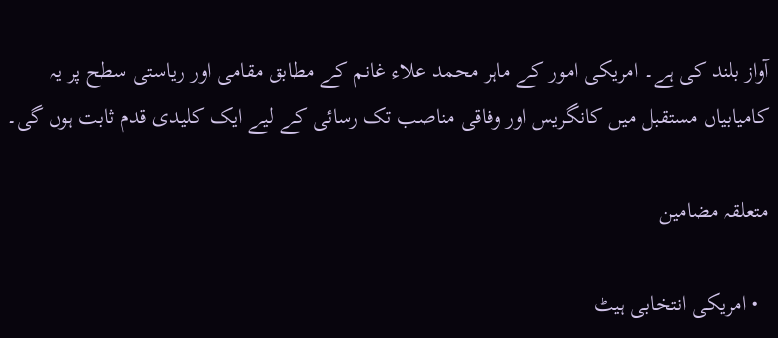آواز بلند کی ہے۔ امریکی امور کے ماہر محمد علاء غانم کے مطابق مقامی اور ریاستی سطح پر یہ کامیابیاں مستقبل میں کانگریس اور وفاقی مناصب تک رسائی کے لیے ایک کلیدی قدم ثابت ہوں گی۔

متعلقہ مضامین

  • امریکی انتخابی ہیٹ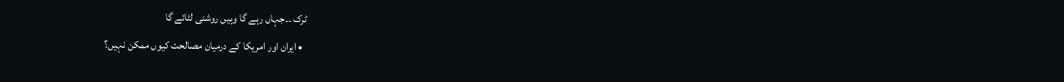ٹرک ۔۔جہاں رہے گا وہیں روشنی لٹائے گا
  • ایران اور امریکا کے درمیان مصالحت کیوں ممکن نہیں؟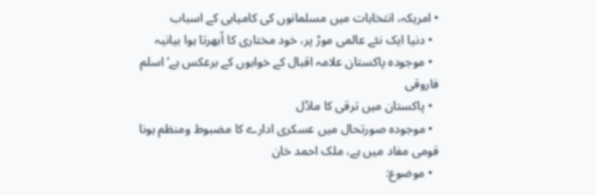• امریکہ، انتخابات میں مسلمانوں کی کامیابی کے اسباب
  • دنیا ایک نئے عالمی موڑ پر، خود مختاری کا اُبھرتا ہوا بیانیہ
  • موجودہ پاکستان علامہ اقبال کے خوابوں کے برعکس ہے‘ اسلم فاروقی
  • پاکستان میں ترقی کا ماڈل
  • موجودہ صورتحال میں عسکری ادارے کا مضبوط ومنظم ہونا قومی مفاد میں ہے، ملک احمد خان
  • موضوع: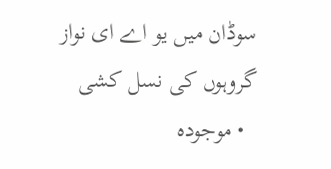سوڈان میں یو اے ای نواز گروہوں کی نسل کشی
  • موجودہ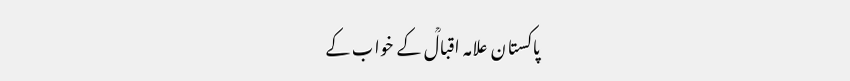پاکستان علامہ اقبالؒ کے خواب کے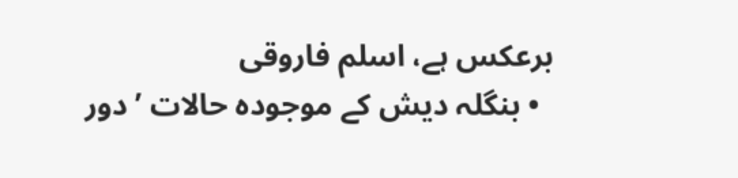برعکس ہے، اسلم فاروقی
  • بنگلہ دیش کے موجودہ حالات ’دور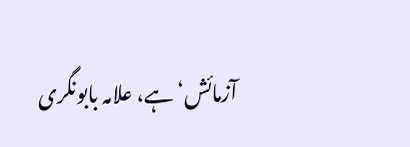آزمائش‘ ہے، علامہ بابونگری